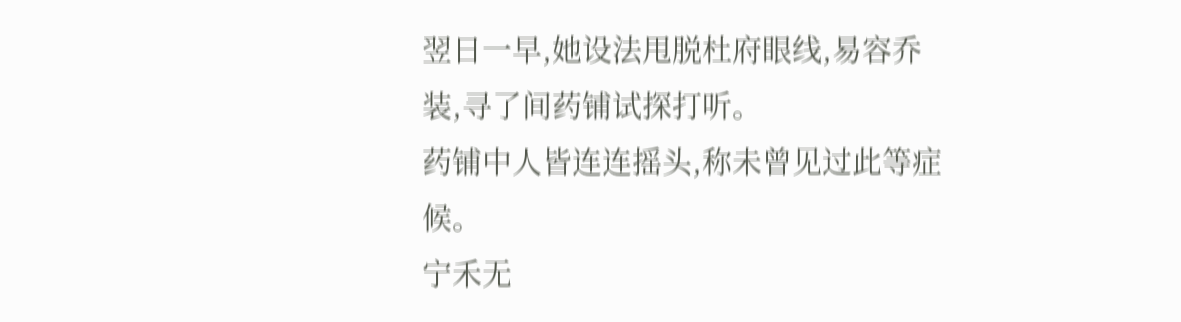翌日一早,她设法甩脱杜府眼线,易容乔装,寻了间药铺试探打听。
药铺中人皆连连摇头,称未曾见过此等症候。
宁禾无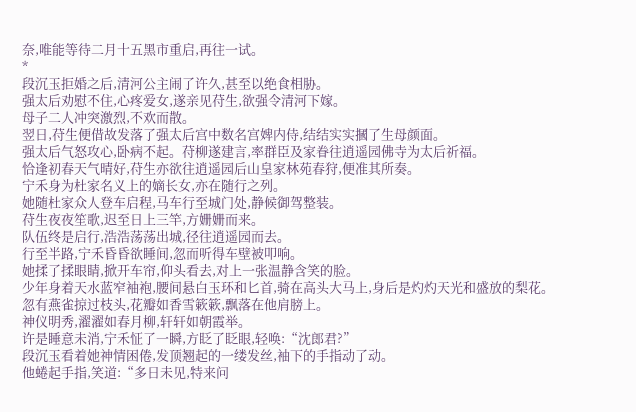奈,唯能等待二月十五黑市重启,再往一试。
*
段沉玉拒婚之后,清河公主闹了许久,甚至以绝食相胁。
强太后劝慰不住,心疼爱女,遂亲见苻生,欲强令清河下嫁。
母子二人冲突激烈,不欢而散。
翌日,苻生便借故发落了强太后宫中数名宫婢内侍,结结实实摑了生母颜面。
强太后气怒攻心,卧病不起。苻柳遂建言,率群臣及家眷往逍遥园佛寺为太后祈福。
恰逢初春天气晴好,苻生亦欲往逍遥园后山皇家林苑春狩,便准其所奏。
宁禾身为杜家名义上的嫡长女,亦在随行之列。
她随杜家众人登车启程,马车行至城门处,静候御驾整装。
苻生夜夜笙歌,迟至日上三竿,方姗姗而来。
队伍终是启行,浩浩荡荡出城,径往逍遥园而去。
行至半路,宁禾昏昏欲睡间,忽而听得车壁被叩响。
她揉了揉眼睛,掀开车帘,仰头看去,对上一张温静含笑的脸。
少年身着天水蓝窄袖袍,腰间悬白玉环和匕首,骑在高头大马上,身后是灼灼天光和盛放的梨花。
忽有燕雀掠过枝头,花瓣如香雪簌簌,飘落在他肩膀上。
神仪明秀,濯濯如春月柳,轩轩如朝霞举。
许是睡意未消,宁禾怔了一瞬,方眨了眨眼,轻唤:“沈郎君?”
段沉玉看着她神情困倦,发顶翘起的一缕发丝,袖下的手指动了动。
他蜷起手指,笑道:“多日未见,特来问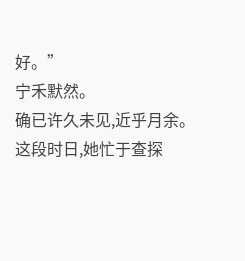好。”
宁禾默然。
确已许久未见,近乎月余。
这段时日,她忙于查探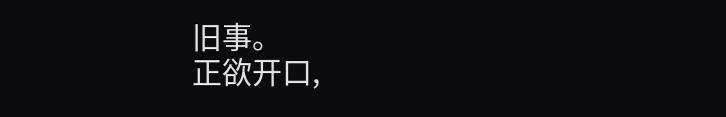旧事。
正欲开口,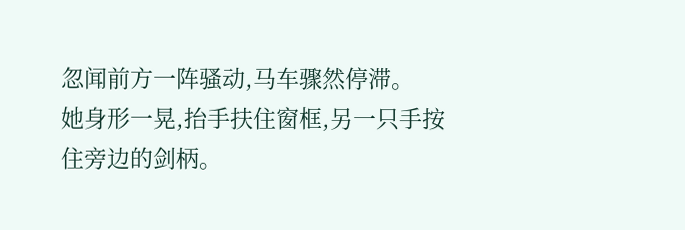忽闻前方一阵骚动,马车骤然停滞。
她身形一晃,抬手扶住窗框,另一只手按住旁边的剑柄。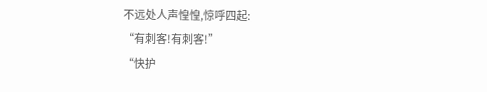不远处人声惶惶,惊呼四起:
“有刺客!有刺客!”
“快护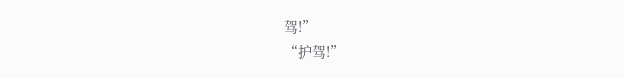驾!”
“护驾!”